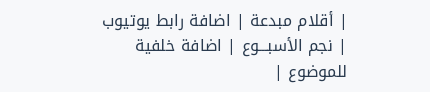| أقلام مبدعة | اضافة رابط يوتيوب | نجم الأسبـــوع | اضافة خلفية للموضوع |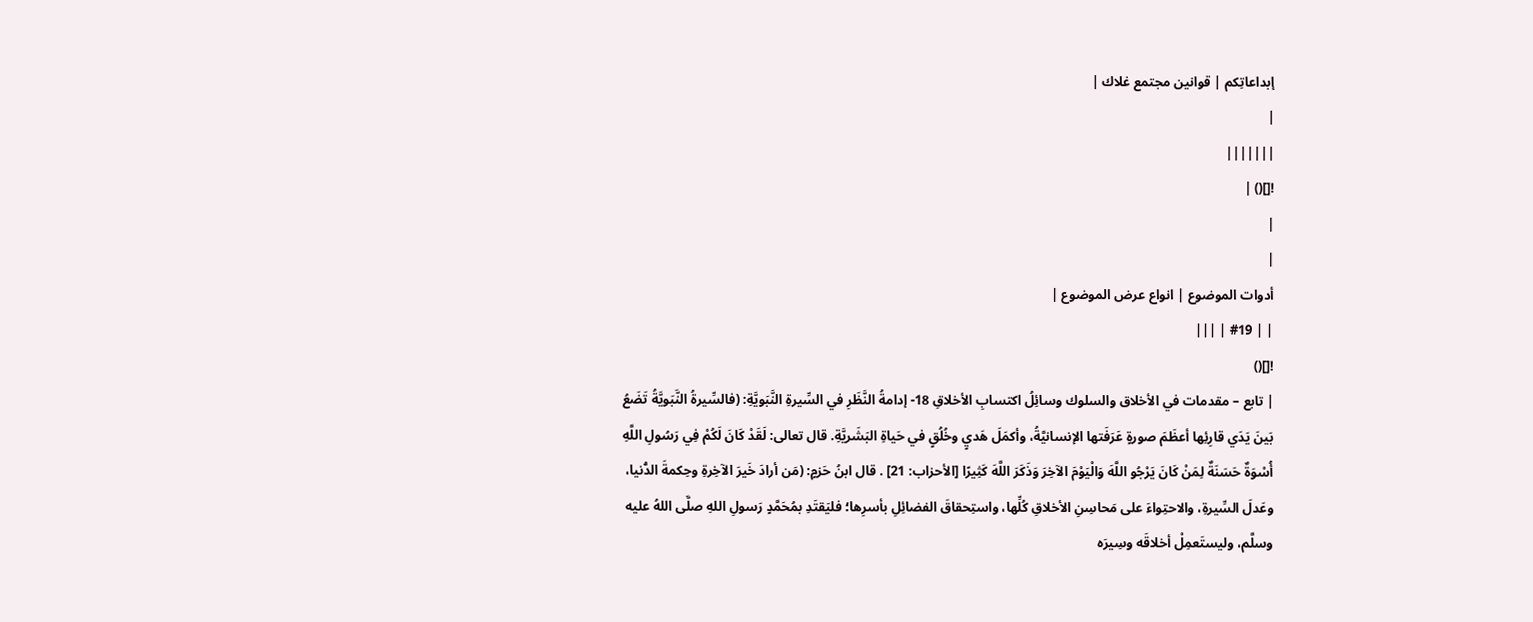إبداعاتِكم | قوانين مجتمع غلاك |
|
|||||||
![]() |
|
|
أدوات الموضوع | انواع عرض الموضوع |
| | #19 | |||
![]()
| تابع – مقدمات في الأخلاق والسلوك وسائِلُ اكتسابِ الأخلاقِ 18- إدامةُ النَّظَرِ في السِّيرةِ النَّبَويَّةِ: (فالسِّيرةُ النَّبَويَّةُ تَضَعُ بَينَ يَدَي قارِئِها أعظَمَ صورةٍ عَرَفَتها الإنسانيَّةُ، وأكمَلَ هَديٍ وخُلُقٍ في حَياةِ البَشَريَّةِ. قال تعالى: لَقَدْ كَانَ لَكُمْ فِي رَسُولِ اللَّهِ أُسْوَةٌ حَسَنَةٌ لِمَنْ كَانَ يَرْجُو اللَّهَ وَالْيَوْمَ الآخِرَ وَذَكَرَ اللَّهَ كَثِيرًا [الأحزاب: 21] . قال ابنُ حَزمٍ: (مَن أرادَ خَيرَ الآخِرةِ وحِكمةَ الدُّنيا، وعَدلَ السِّيرةِ، والاحتِواءَ على مَحاسِنِ الأخلاقِ كُلِّها، واستِحقاقَ الفضائِلِ بأسرِها؛ فليَقتَدِ بمُحَمَّدٍ رَسولِ اللهِ صلَّى اللهُ عليه وسلَّم، وليستَعمِلْ أخلاقَه وسِيرَه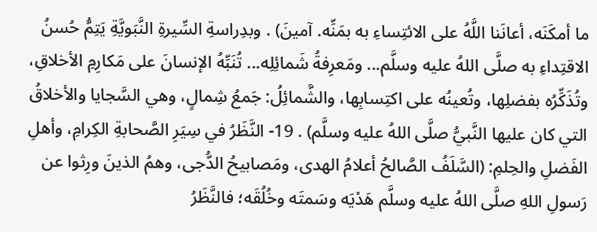ما أمكَنَه، أعانَنا اللَّهُ على الائتِساءِ به بمَنِّه. آمينَ) . وبدِراسةِ السِّيرةِ النَّبَويَّةِ يَتِمُّ حُسنُ الاقتِداءِ به صلَّى اللهُ عليه وسلَّم... ومَعرِفةُ شَمائِلِه... تُنَبِّهُ الإنسانَ على مَكارِمِ الأخلاقِ، وتُذَكِّرُه بفضلِها، وتُعينُه على اكتِسابِها، والشَّمائِلُ: جَمعُ شِمالٍ، وهي السَّجايا والأخلاقُ التي كان عليها النَّبيُّ صلَّى اللهُ عليه وسلَّم) . 19- النَّظَرُ في سِيَرِ الصَّحابةِ الكِرامِ، وأهلِ الفَضلِ والحِلمِ: (السَّلَفُ الصَّالحُ أعلامُ الهدى، ومَصابيحُ الدُّجى، وهمُ الذينَ ورِثوا عن رَسولِ اللهِ صلَّى اللهُ عليه وسلَّم هَدْيَه وسَمتَه وخُلُقَه؛ فالنَّظَرُ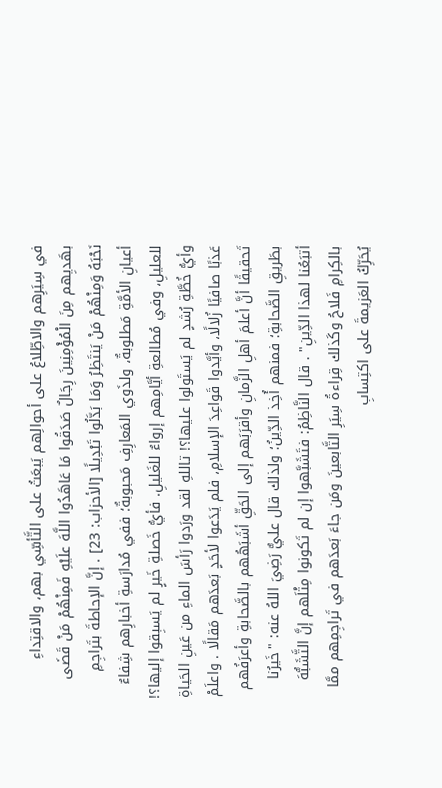في سِيَرِهم والاطِّلاعُ على أحوالِهم يَبعَثُ على التَّأسِّي بهم، والاقتِداءِ بهَديِهم مِنَ الْمُؤْمِنِينَ رِجَالٌ صَدَقُوا مَا عَاهَدُوا اللَّهَ علَيْهِ فَمِنْهُمْ مَنْ قَضَى نَحْبَهُ وَمِنْهُمْ مَنْ يَنتَظِرُ وَمَا بَدَّلُوا تَبْدِيلًا [الأحزاب: 23] . إنَّ الإحاطةَ بتَراجِمِ أعيانِ الأمَّةِ مَطلوبةٌ، ولذَوي المَعارِفِ مَحبوبةٌ؛ ففي مُدارَسةِ أخبارِهم شِفاءٌ للعليلِ، وفي مُطالعةِ أيَّامِهم إرواءٌ للغَليلِ. فأيُّ خَصلةِ خَيرٍ لم يَسبِقوا إليها؟! وأيُّ خُطَّةِ رُشدٍ لم يَستَولوا عليها؟! تاللهِ لقد ورَدوا رَأسَ الماءِ من عَينِ الحَياةِ عَذبًا صافيًا زُلالًا، وأيَّدوا قَواعِدَ الإسلامِ، فلم يَدَعوا لأحَدٍ بَعدَهم مَقالًا . واعلَمْ تَحقيقًا أنَّ أعلمَ أهلِ الزَّمانِ وأقرَبَهم إلى الحَقِّ أشَبَهُهم بالصَّحابةِ وأعرَفُهم بطَريقِ الصَّحابةِ؛ فمنهم أُخِذ الدِّينُ؛ ولذلك قال عليٌّ رَضِيَ اللهُ عنه: "خَيرُنا أتبَعُنا لهذا الدِّينِ" . قال النَّاظِمُ: فتَشَبَّهوا إن لم تَكونوا مِثْلَهم إنَّ التَّشَبُّهَ بالكِرامِ فَلاحُ وكَذلك قِراءةُ سِيَرِ التَّابعينَ ومَن جاءَ بَعدَهم في تَراجِمِهم ممَّا يُحَرِّكُ العَزيمةَ على اكتِسابِ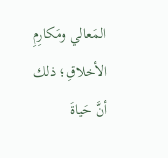المَعالي ومَكارِمِ الأخلاقِ؛ ذلك أنَّ حَياةَ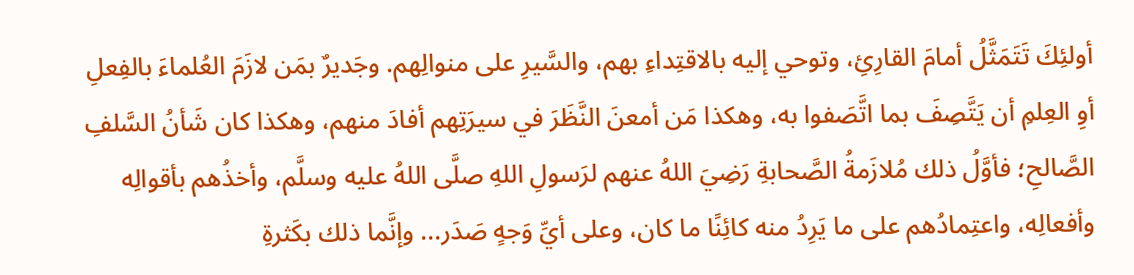أولئِكَ تَتَمَثَّلُ أمامَ القارِئِ، وتوحي إليه بالاقتِداءِ بهم، والسَّيرِ على منوالِهم. وجَديرٌ بمَن لازَمَ العُلماءَ بالفِعلِ أوِ العِلمِ أن يَتَّصِفَ بما اتَّصَفوا به، وهكذا مَن أمعنَ النَّظَرَ في سيرَتِهم أفادَ منهم، وهكذا كان شَأنُ السَّلفِ الصَّالحِ؛ فأوَّلُ ذلك مُلازَمةُ الصَّحابةِ رَضِيَ اللهُ عنهم لرَسولِ اللهِ صلَّى اللهُ عليه وسلَّم، وأخذُهم بأقوالِه وأفعالِه، واعتِمادُهم على ما يَرِدُ منه كائِنًا ما كان، وعلى أيِّ وَجهٍ صَدَر... وإنَّما ذلك بكَثرةِ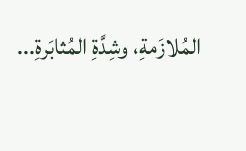المُلازَمةِ، وشِدَّةِ المُثابَرةِ...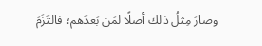وصارَ مِثلُ ذلك أصلًا لمَن بَعدَهم؛ فالتَزَمَ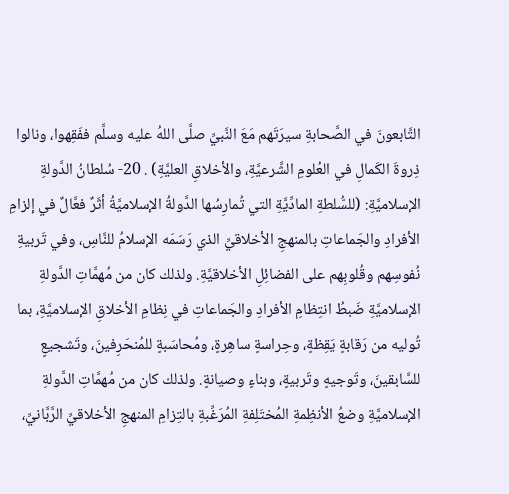التَّابعونَ في الصَّحابةِ سيرَتَهم مَعَ النَّبيِّ صلَّى اللهُ عليه وسلَّم ففَقِهوا، ونالوا ذِروةَ الكَمالِ في العُلومِ الشَّرعيَّةِ، والأخلاقِ العليَّةِ) . 20- سُلطانُ الدَّولةِ الإسلاميَّةِ: (للسُّلطةِ المادِّيَّةِ التي تُمارِسُها الدَّولةُ الإسلاميَّةُ أثَرٌ فعَّالٌ في إلزامِ الأفرادِ والجَماعاتِ بالمنهجِ الأخلاقيِّ الذي رَسَمَه الإسلامُ للنَّاسِ، وفي تَربيةِ نُفوسِهم وقُلوبِهم على الفضائِلِ الأخلاقيَّةِ. ولذلك كان من مُهمَّاتِ الدَّولةِ الإسلاميَّةِ ضَبطُ انتِظامِ الأفرادِ والجَماعاتِ في نِظامِ الأخلاقِ الإسلاميَّةِ، بما تُوليه من رَقابةٍ يَقِظةٍ، وحِراسةٍ ساهِرةٍ، ومُحاسَبةٍ للمُنحَرِفينَ، وتَشجيعٍ للسَّابقينَ، وتَوجيهٍ وتَربيةٍ، وبناءٍ وصيانةٍ. ولذلك كان من مُهمَّاتِ الدَّولةِ الإسلاميَّةِ وضعُ الأنظِمةِ المُختَلِفةِ المُرَغِّبةِ بالتِزامِ المنهجِ الأخلاقيِّ الرَّبَّانيِّ،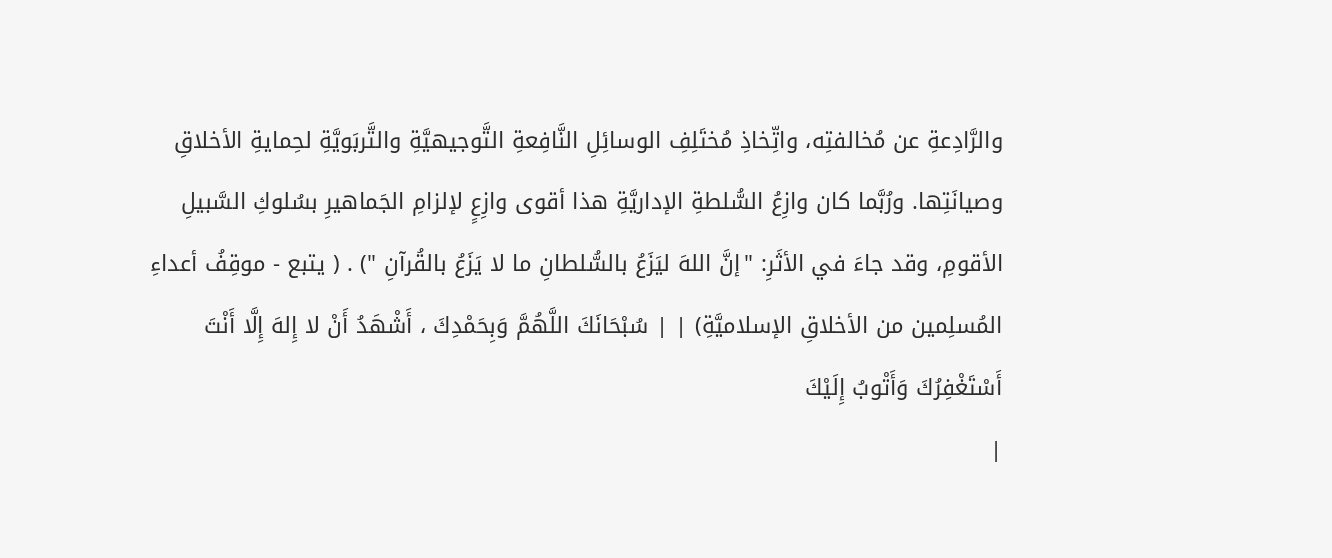والرَّادِعةِ عن مُخالفتِه، واتِّخاذِ مُختَلِفِ الوسائِلِ النَّافِعةِ التَّوجيهيَّةِ والتَّربَويَّةِ لحِمايةِ الأخلاقِ وصيانَتِها. ورُبَّما كان وازِعُ السُّلطةِ الإداريَّةِ هذا أقوى وازِعٍ لإلزامِ الجَماهيرِ بسُلوكِ السَّبيلِ الأقومِ، وقد جاءَ في الأثَرِ: "إنَّ اللهَ ليَزَعُ بالسُّلطانِ ما لا يَزَعُ بالقُرآنِ ") . ( يتبع - موقِفُ أعداءِ المُسلِمين من الأخلاقِ الإسلاميَّةِ) | | سُبْحَانَكَ اللَّهُمَّ وَبِحَمْدِكَ ، أَشْهَدُ أَنْ لا إِلهَ إِلَّا أَنْتَ أَسْتَغْفِرُكَ وَأَتْوبُ إِلَيْكَ
|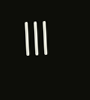|||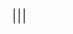|||